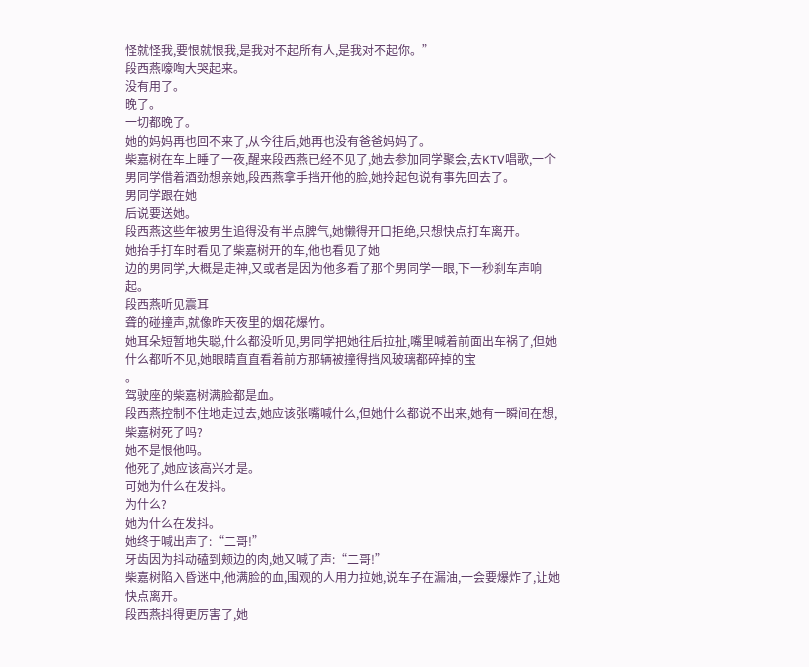怪就怪我,要恨就恨我,是我对不起所有人,是我对不起你。”
段西燕嚎啕大哭起来。
没有用了。
晚了。
一切都晚了。
她的妈妈再也回不来了,从今往后,她再也没有爸爸妈妈了。
柴嘉树在车上睡了一夜,醒来段西燕已经不见了,她去参加同学聚会,去KTV唱歌,一个男同学借着酒劲想亲她,段西燕拿手挡开他的脸,她拎起包说有事先回去了。
男同学跟在她
后说要送她。
段西燕这些年被男生追得没有半点脾气,她懒得开口拒绝,只想快点打车离开。
她抬手打车时看见了柴嘉树开的车,他也看见了她
边的男同学,大概是走神,又或者是因为他多看了那个男同学一眼,下一秒刹车声响起。
段西燕听见震耳
聋的碰撞声,就像昨天夜里的烟花爆竹。
她耳朵短暂地失聪,什么都没听见,男同学把她往后拉扯,嘴里喊着前面出车祸了,但她什么都听不见,她眼睛直直看着前方那辆被撞得挡风玻璃都碎掉的宝
。
驾驶座的柴嘉树满脸都是血。
段西燕控制不住地走过去,她应该张嘴喊什么,但她什么都说不出来,她有一瞬间在想,柴嘉树死了吗?
她不是恨他吗。
他死了,她应该高兴才是。
可她为什么在发抖。
为什么?
她为什么在发抖。
她终于喊出声了:“二哥!”
牙齿因为抖动磕到颊边的肉,她又喊了声:“二哥!”
柴嘉树陷入昏迷中,他满脸的血,围观的人用力拉她,说车子在漏油,一会要爆炸了,让她快点离开。
段西燕抖得更厉害了,她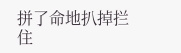拼了命地扒掉拦住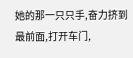她的那一只只手,奋力挤到最前面,打开车门,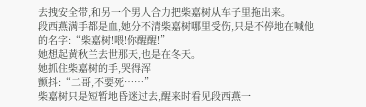去拽安全带,和另一个男人合力把柴嘉树从车子里拖出来。
段西燕满手都是血,她分不清柴嘉树哪里受伤,只是不停地在喊他的名字:“柴嘉树!喂!你醒醒!”
她想起黄秋兰去世那天,也是在冬天。
她抓住柴嘉树的手,哭得浑
颤抖:“二哥,不要死……”
柴嘉树只是短暂地昏迷过去,醒来时看见段西燕一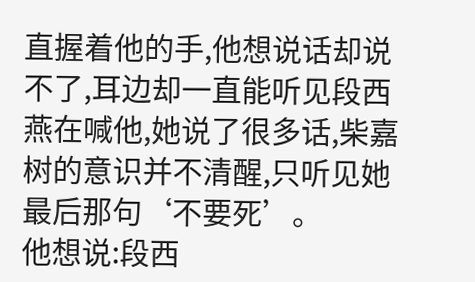直握着他的手,他想说话却说不了,耳边却一直能听见段西燕在喊他,她说了很多话,柴嘉树的意识并不清醒,只听见她最后那句‘不要死’。
他想说:段西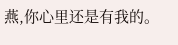燕,你心里还是有我的。